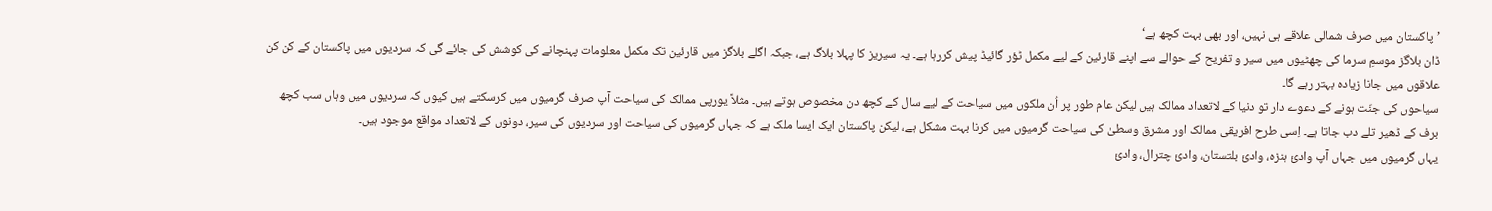’پاکستان میں صرف شمالی علاقے ہی نہیں، اور بھی بہت کچھ ہے‘
ڈان بلاگز موسمِ سرما کی چھٹیوں میں سیر و تفریح کے حوالے سے اپنے قارئین کے لیے مکمل ٹؤر گائیڈ پیش کررہا ہے۔ یہ سیریز کا پہلا بلاگ ہے، جبکہ اگلے بلاگز میں قارئین تک مکمل معلومات پہنچانے کی کوشش کی جائے گی کہ سردیوں میں پاکستان کے کن کن علاقوں میں جانا زیادہ بہتر رہے گا۔
سیاحوں کی جنّت ہونے کے دعوے دار تو دنیا کے لاتعداد ممالک ہیں لیکن عام طور پر اُن ملکوں میں سیاحت کے لیے سال کے کچھ دن مخصوص ہوتے ہیں۔ مثلاً یورپی ممالک کی سیاحت آپ صرف گرمیوں میں کرسکتے ہیں کیوں کہ سردیوں میں وہاں سب کچھ برف کے ڈھیر تلے دب جاتا ہے۔ اِسی طرح افریقی ممالک اور مشرق وسطیٰ کی سیاحت گرمیوں میں کرنا بہت مشکل ہے، لیکن پاکستان ایک ایسا ملک ہے کہ جہاں گرمیوں کی سیاحت اور سردیوں کی سیر، دونوں کے لاتعداد مواقع موجود ہیں۔
یہاں گرمیوں میں جہاں آپ وادیٔ ہنزہ، وادیٔ بلتستان، وادیٔ چترال، وادیٔ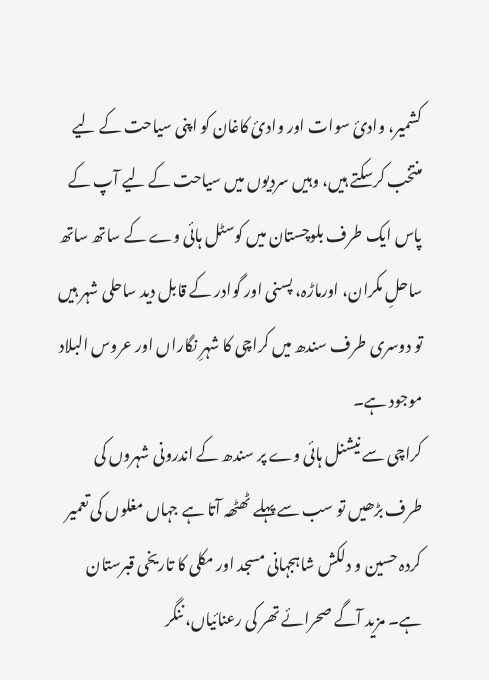کشمیر، وادیٔ سوات اور وادیٔ کاغان کو اپنی سیاحت کے لیے منتخب کرسکتے ہیں، وہیں سردیوں میں سیاحت کے لیے آپ کے پاس ایک طرف بلوچستان میں کوسٹل ہائی وے کے ساتھ ساتھ ساحلِ مکران، اورماڑہ، پسنی اور گوادر کے قابل دید ساحلی شہر ہیں تو دوسری طرف سندھ میں کراچی کا شہرِ نگاراں اور عروس البلاد موجود ہے۔
کراچی سے نیشنل ہائی وے پر سندھ کے اندرونی شہروں کی طرف بڑھیں تو سب سے پہلے ٹھٹھہ آتا ہے جہاں مغلوں کی تعمیر کردہ حسین و دلکش شاہجہانی مسجد اور مکلی کا تاریخی قبرستان ہے۔ مزید آگے صحرائے تھر کی رعنائیاں، ننگر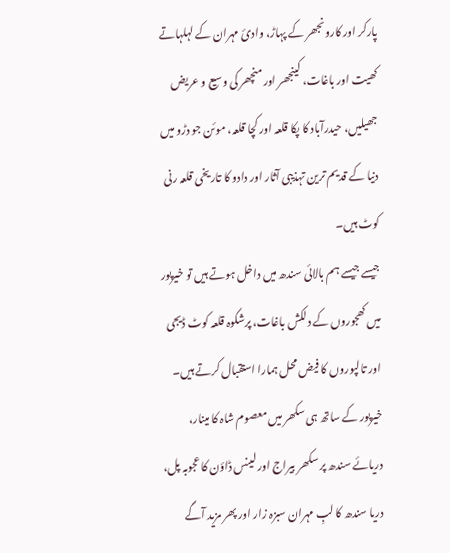پارکر اور کارونجھر کے پہاڑ، وادئ مہران کے لہلہاتے کھیت اور باغات، کینجھر اور منچھر کی وسیع و عریض جھیلیں، حیدرآباد کا پکا قلعہ اور کچا قلعہ، موئن جو دڑو میں دنیا کے قدیم ترین تہذیبی آثار اور دادو کا تاریخی قلعہ رنی کوٹ ہیں۔
جیسے جیسے ہم بالائی سندھ میں داخل ہوتے ہیں تو خیرپور میں کھجوروں کے دلکش باغات، پرشکوہ قلعہ کوٹ ڈیجی اور تالپوروں کا فیض محل ہمارا استقبال کرتے ہیں۔ خیرپور کے ساتھ ہی سکھر میں معصوم شاہ کا مینار، دریائے سندھ پر سکھر بیراج اور لینس ڈاؤن کا عجوبہ پل، دریا سندھ کا لبِ مہران سبزہ زار اور پھر مزید آگے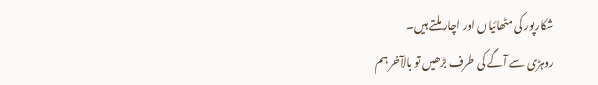شکارپور کی مٹھائیاں اور اچار ملتے ہیں۔
روہڑی سے آگے کی طرف بڑھیں تو بالآخر ہم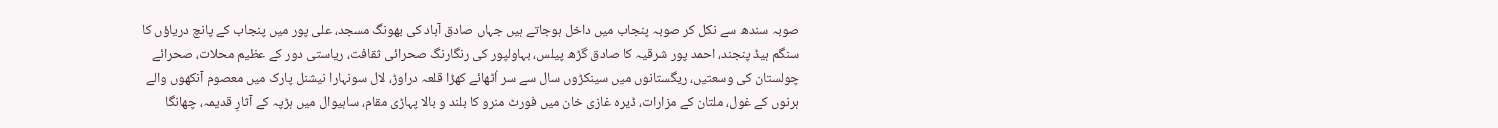صوبہ سندھ سے نکل کر صوبہ پنجاب میں داخل ہوجاتے ہیں جہاں صادق آباد کی بھونگ مسجد، علی پور میں پنجاب کے پانچ دریاؤں کا سنگم ہیڈ پنجند، احمد پور شرقیہ کا صادق گڑھ پیلس، بہاولپور کی رنگارنگ صحرائی ثقافت، ریاستی دور کے عظیم محلات، صحرائے چولستان کی وسعتیں، ریگستانوں میں سینکڑوں سال سے سر اُٹھائے کھڑا قلعہ دراوڑ، لال سونہارا نیشنل پارک میں معصوم آنکھوں والے ہرنوں کے غول، ملتان کے مزارات، ڈیرہ غازی خان میں فورٹ منرو کا بلند و بالا پہاڑی مقام، ساہیوال میں ہڑپہ کے آثارِ قدیمہ، چھانگا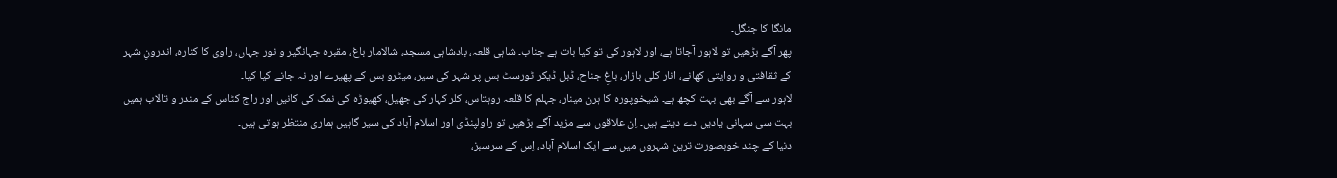مانگا کا جنگل۔
پھر آگے بڑھیں تو لاہور آجاتا ہے، اور لاہور کی تو کیا بات ہے جناب۔ شاہی قلعہ، بادشاہی مسجد، شالامار باغ، مقبرہ جہانگیر و نور جہاں، راوی کا کنارہ، اندرونِ شہر کے ثقافتی و روایتی کھانے، انار کلی بازار، باغِ جناح، ڈبل ڈیکر ٹورسٹ بس پر شہر کی سیر، میٹرو بس کے پھیرے اور نہ جانے کیا کیا۔
لاہور سے آگے بھی بہت کچھ ہے۔ شیخوپورہ کا ہرن مینار، جہلم کا قلعہ روہتاس، کلر کہار کی جھیل، کھیوڑہ کی نمک کی کانیں اور راج کٹاس کے مندر و تالاب ہمیں بہت سی سہانی یادیں دے دیتے ہیں۔ اِن علاقوں سے مزید آگے بڑھیں تو راولپنڈی اور اسلام آباد کی سیر گاہیں ہماری منتظر ہوتی ہیں۔
دنیا کے چند خوبصورت ترین شہروں میں سے ایک اسلام آباد، اِس کے سرسبز،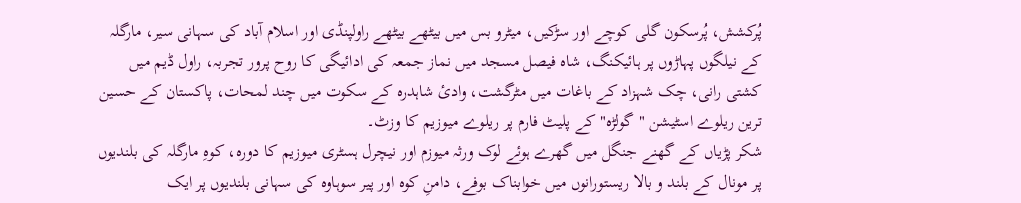پُرکشش، پُرسکون گلی کوچے اور سڑکیں، میٹرو بس میں بیٹھے بیٹھے راولپنڈی اور اسلام آباد کی سہانی سیر، مارگلہ کے نیلگوں پہاڑوں پر ہائیکنگ، شاہ فیصل مسجد میں نماز جمعہ کی ادائیگی کا روح پرور تجربہ، راول ڈیم میں کشتی رانی، چک شہزاد کے باغات میں مٹرگشت، وادئ شاہدرہ کے سکوت میں چند لمحات، پاکستان کے حسین ترین ریلوے اسٹیشن "گولڑہ" کے پلیٹ فارم پر ریلوے میوزیم کا وزٹ۔
شکر پڑیاں کے گھنے جنگل میں گھرے ہوئے لوک ورثہ میوزم اور نیچرل ہسٹری میوزیم کا دورہ، کوہِ مارگلہ کی بلندیوں پر مونال کے بلند و بالا ریستورانوں میں خوابناک بوفے، دامنِ کوہ اور پیر سوہاوہ کی سہانی بلندیوں پر ایک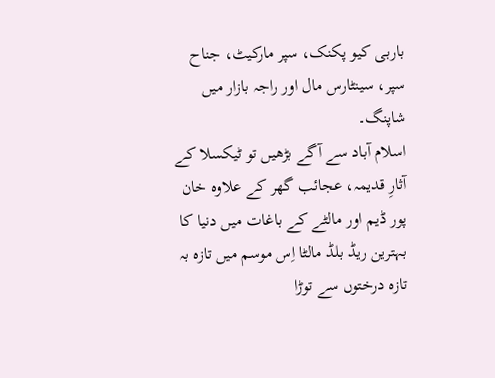باربی کیو پکنک، سپر مارکیٹ، جناح سپر، سینٹارس مال اور راجہ بازار میں شاپنگ۔
اسلام آباد سے آگے بڑھیں تو ٹیکسلا کے آثارِ قدیمہ، عجائب گھر کے علاوہ خان پور ڈیم اور مالٹے کے باغات میں دنیا کا بہترین ریڈ بلڈ مالٹا اِس موسم میں تازہ بہ تازہ درختوں سے توڑا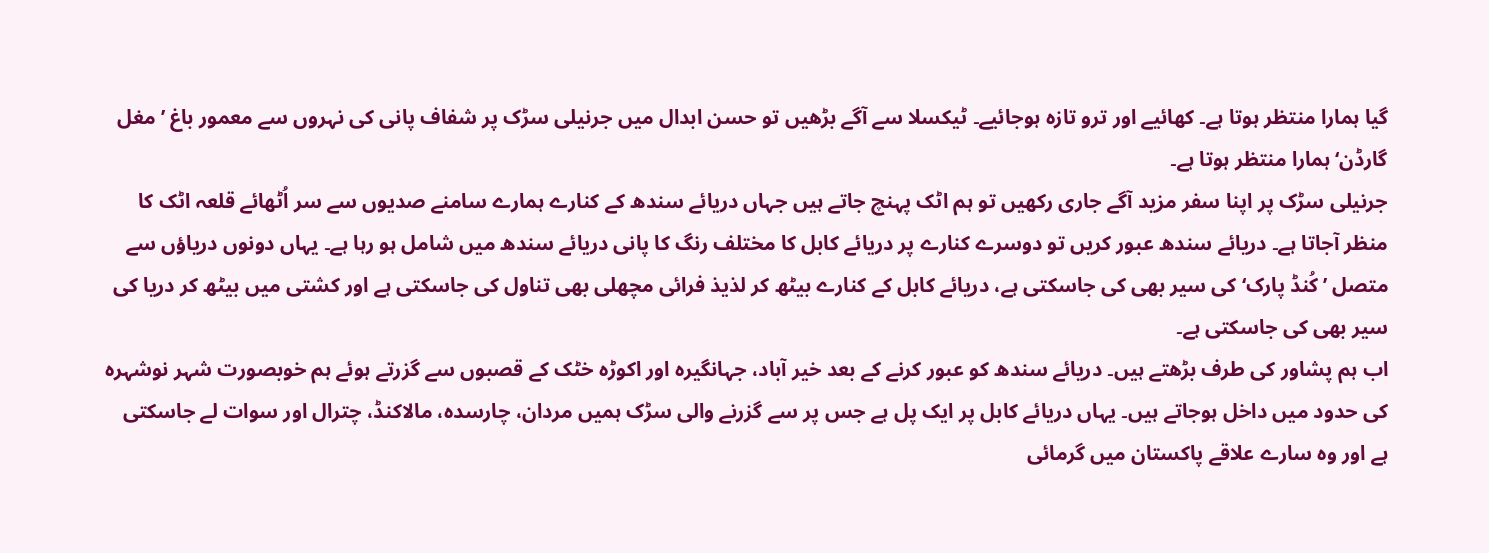گیا ہمارا منتظر ہوتا ہے۔ کھائیے اور ترو تازہ ہوجائیے۔ ٹیکسلا سے آگے بڑھیں تو حسن ابدال میں جرنیلی سڑک پر شفاف پانی کی نہروں سے معمور باغ ’مغل گارڈن‘ ہمارا منتظر ہوتا ہے۔
جرنیلی سڑک پر اپنا سفر مزید آگے جاری رکھیں تو ہم اٹک پہنچ جاتے ہیں جہاں دریائے سندھ کے کنارے ہمارے سامنے صدیوں سے سر اُٹھائے قلعہ اٹک کا منظر آجاتا ہے۔ دریائے سندھ عبور کریں تو دوسرے کنارے پر دریائے کابل کا مختلف رنگ کا پانی دریائے سندھ میں شامل ہو رہا ہے۔ یہاں دونوں دریاؤں سے متصل ’کُنڈ پارک‘ کی سیر بھی کی جاسکتی ہے، دریائے کابل کے کنارے بیٹھ کر لذیذ فرائی مچھلی بھی تناول کی جاسکتی ہے اور کشتی میں بیٹھ کر دریا کی سیر بھی کی جاسکتی ہے۔
اب ہم پشاور کی طرف بڑھتے ہیں۔ دریائے سندھ کو عبور کرنے کے بعد خیر آباد، جہانگیرہ اور اکوڑہ خٹک کے قصبوں سے گزرتے ہوئے ہم خوبصورت شہر نوشہرہ کی حدود میں داخل ہوجاتے ہیں۔ یہاں دریائے کابل پر ایک پل ہے جس پر سے گزرنے والی سڑک ہمیں مردان، چارسدہ، مالاکنڈ، چترال اور سوات لے جاسکتی ہے اور وہ سارے علاقے پاکستان میں گرمائی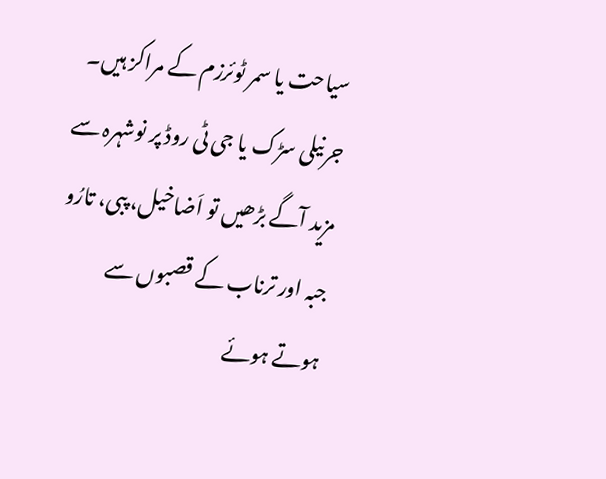سیاحت یا سمر ٹوئرزم کے مراکز ہیں۔
جرنیلی سڑک یا جی ٹی روڈ پر نوشہرہ سے مزید آگے بڑھیں تو اَضاخیل، پبی، تارُو جبہ اور ترناب کے قصبوں سے ہوتے ہوئے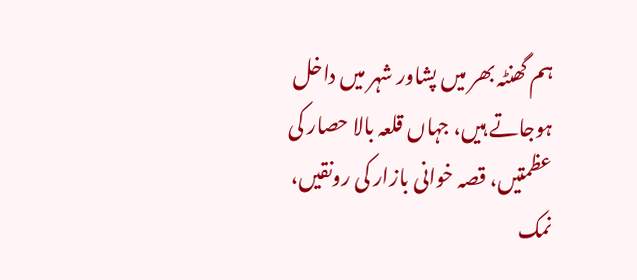ہم گھنٹہ بھر میں پشاور شہر میں داخل ہوجاتے ہیں، جہاں قلعہ بالا حصار کی عظمتیں، قصہ خوانی بازار کی رونقیں، نمک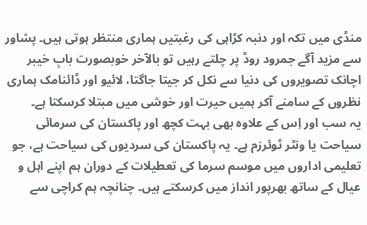منڈی میں تکہ اور دنبہ کڑاہی کی رغبتیں ہماری منتظر ہوتی ہیں۔ پشاور سے مزید آگے جمرود روڈ پر چلتے رہیں تو بالآخر خوبصورت بابِ خیبر اچانک تصویروں کی دنیا سے نکل کر جیتا جاگتا، لائیو اور ڈائنامک ہماری نظروں کے سامنے آکر ہمیں حیرت اور خوشی میں مبتلا کرسکتا ہے۔
یہ سب اور اِس کے علاوہ بھی بہت کچھ اور پاکستان کی سرمائی سیاحت یا ونٹر ٹوئرزم ہے۔ یہ پاکستان کی سردیوں کی سیاحت ہے، جو تعلیمی اداروں میں موسم سرما کی تعطیلات کے دوران ہم اپنے اہل و عیال کے ساتھ بھرپور انداز میں کرسکتے ہیں۔ چنانچہ ہم کراچی سے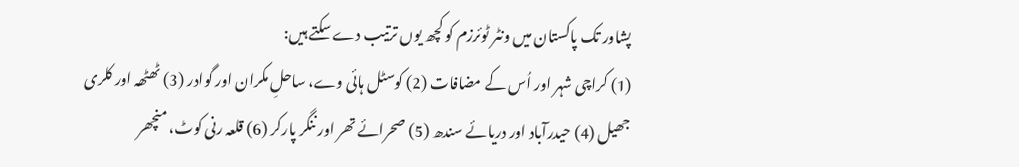پشاور تک پاکستان میں ونٹر ٹوئرزم کو کچھ یوں ترتیب دے سکتے ہیں:
(1) کراچی شہر اور اُس کے مضافات (2) کوسٹل ہائی وے، ساحلِ مکران اور گوادر (3) ٹھٹھہ اور کلری جھیل (4) حیدرآباد اور دریائے سندھ (5) صحرائے تھر اور ننگر پارکر (6) قلعہ رنی کوٹ، منچھر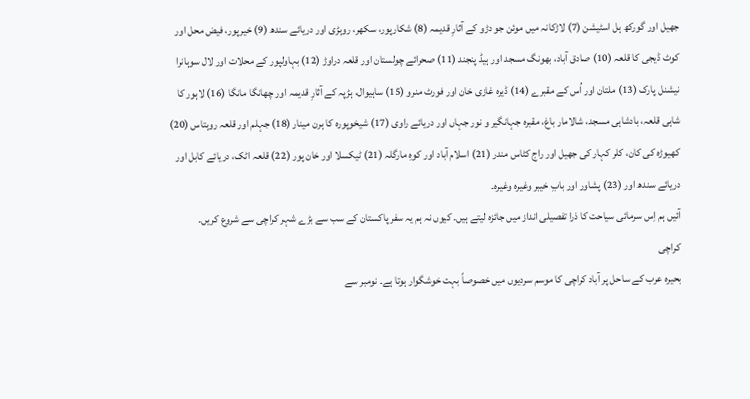جھیل اور گورکھ ہل اسٹیشن (7) لاڑکانہ میں موئن جو دڑو کے آثارِ قدیمہ (8) شکارپور، سکھر، روہڑی اور دریائے سندھ (9) خیرپور، فیض محل اور کوٹ ڈیجی کا قلعہ (10) صادق آباد، بھونگ مسجد اور ہیڈ پنجند (11) صحرائے چولستان اور قلعہ دراوڑ (12) بہاولپور کے محلات اور لال سوہانرا نیشنل پارک (13) ملتان اور اُس کے مقبرے (14) ڈیرہ غازی خان اور فورٹ منرو (15) ساہیوال، ہڑپہ کے آثارِ قدیمہ اور چھانگا مانگا (16) لاہور کا شاہی قلعہ، بادشاہی مسجد، شالامار باغ، مقبرہ جہانگیر و نور جہاں اور دریائے راوی (17) شیخوپورہ کا ہرن مینار (18) جہلم اور قلعہ روہتاس (20) کھیوڑہ کی کان، کلر کہار کی جھیل اور راج کٹاس مندر (21) اسلام آباد اور کوہِ مارگلہ (21) ٹیکسلا اور خان پور (22) قلعہ اٹک، دریائے کابل اور دریائے سندھ اور (23) پشاور اور بابِ خیبر وغیرہ وغیرہ۔
آئیں ہم اِس سرمائی سیاحت کا ذرا تفصیلی انداز میں جائزہ لیتے ہیں۔ کیوں نہ ہم یہ سفر پاکستان کے سب سے بڑے شہر کراچی سے شروع کریں۔
کراچی
بحیرہ عرب کے ساحل پر آباد کراچی کا موسم سردیوں میں خصوصاً بہت خوشگوار ہوتا ہے۔ نومبر سے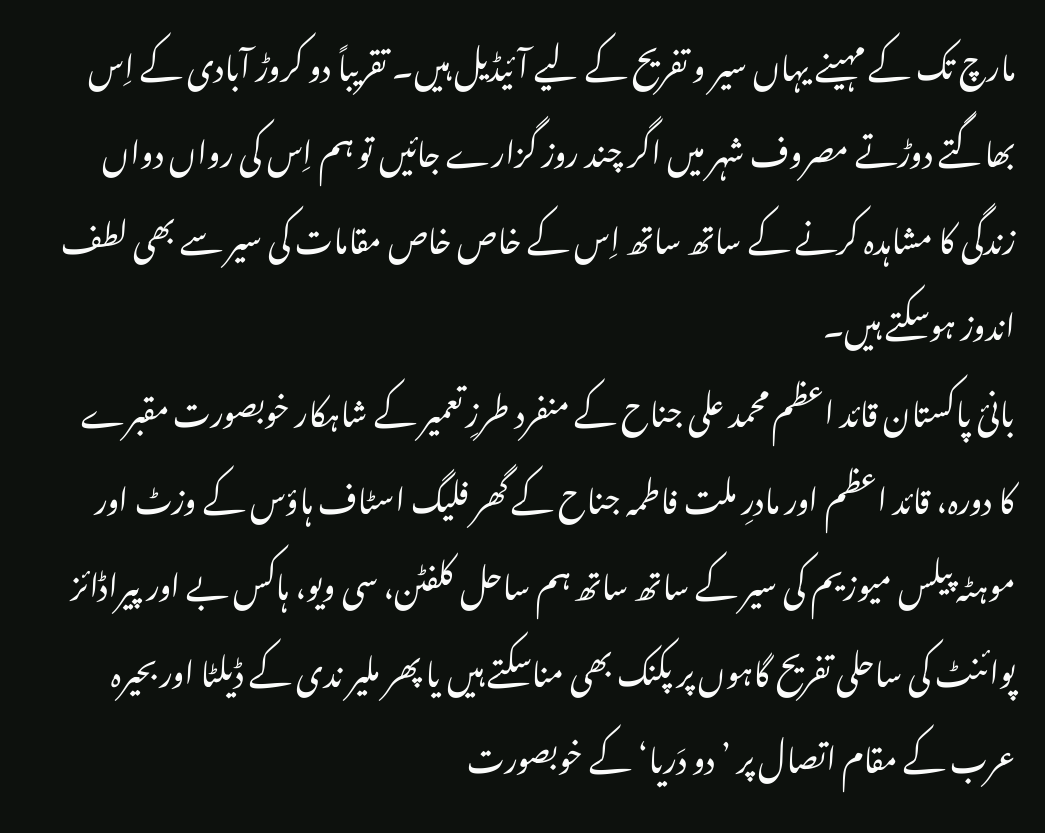مارچ تک کے مہینے یہاں سیر و تفریح کے لیے آئیڈیل ہیں۔ تقریباً دو کروڑ آبادی کے اِس بھاگتے دوڑتے مصروف شہر میں اگر چند روز گزارے جائیں تو ہم اِس کی رواں دواں زندگی کا مشاہدہ کرنے کے ساتھ ساتھ اِس کے خاص خاص مقامات کی سیر سے بھی لطف اندوز ہوسکتے ہیں۔
بانئ پاکستان قائد اعظم محمد علی جناح کے منفرد طرزِ تعمیر کے شاہکار خوبصورت مقبرے کا دورہ، قائد اعظم اور مادرِ ملت فاطمہ جناح کے گھر فلیگ اسٹاف ہاؤس کے وزٹ اور موہٹہ پیلس میوزیم کی سیر کے ساتھ ساتھ ہم ساحل کلفٹن، سی ویو، ہاکس بے اور پیراڈائز پوائنٹ کی ساحلی تفریح گاہوں پر پکنک بھی مناسکتے ہیں یا پھر ملیر ندی کے ڈیلٹا اور بحیرہ عرب کے مقام اتصال پر ’دو دَریا‘ کے خوبصورت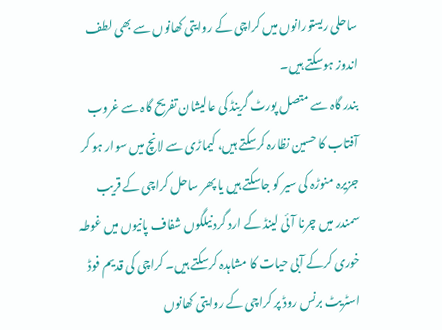ساحلی ریستورانوں میں کراچی کے روایتی کھانوں سے بھی لطف اندوز ہوسکتے ہیں۔
بندر گاہ سے متصل پورٹ گرینڈ کی عالیشان تفریح گاہ سے غروب آفتاب کا حسین نظارہ کرسکتے ہیں، کیماڑی سے لانچ میں سوار ہو کر جزیرہ منوڑہ کی سیر کو جاسکتے ہیں یا پھر ساحل کراچی کے قریب سمندر میں چرنا آئی لینڈ کے ارد گرد نیلگوں شفاف پانیوں میں غوطہ خوری کرکے آبی حیات کا مشاہدہ کرسکتے ہیں۔ کراچی کی قدیم فوڈ اسٹریٹ برنس روڈ پر کراچی کے روایتی کھانوں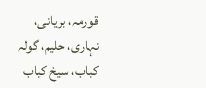قورمہ، بریانی، نہاری، حلیم، گولہ کباب، سیخ کباب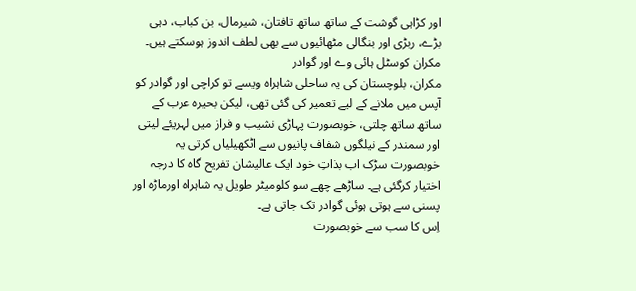اور کڑاہی گوشت کے ساتھ ساتھ تافتان، شیرمال، بن کباب، دہی بڑے، ربڑی اور بنگالی مٹھائیوں سے بھی لطف اندوز ہوسکتے ہیں۔
مکران کوسٹل ہائی وے اور گوادر
مکران، بلوچستان کی یہ ساحلی شاہراہ ویسے تو کراچی اور گوادر کو آپس میں ملانے کے لیے تعمیر کی گئی تھی، لیکن بحیرہ عرب کے ساتھ ساتھ چلتی، خوبصورت پہاڑی نشیب و فراز میں لہریئے لیتی اور سمندر کے نیلگوں شفاف پانیوں سے اٹکھیلیاں کرتی یہ خوبصورت سڑک اب بذاتِ خود ایک عالیشان تفریح گاہ کا درجہ اختیار کرگئی ہے۔ ساڑھے چھے سو کلومیٹر طویل یہ شاہراہ اورماڑہ اور پسنی سے ہوتی ہوئی گوادر تک جاتی ہے۔
اِس کا سب سے خوبصورت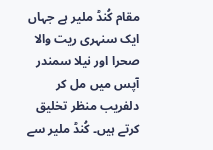مقام کُنڈ ملیر ہے جہاں ایک سنہری ریت والا صحرا اور نیلا سمندر آپس میں مل کر دلفریب منظر تخلیق کرتے ہیں۔ کُنڈ ملیر سے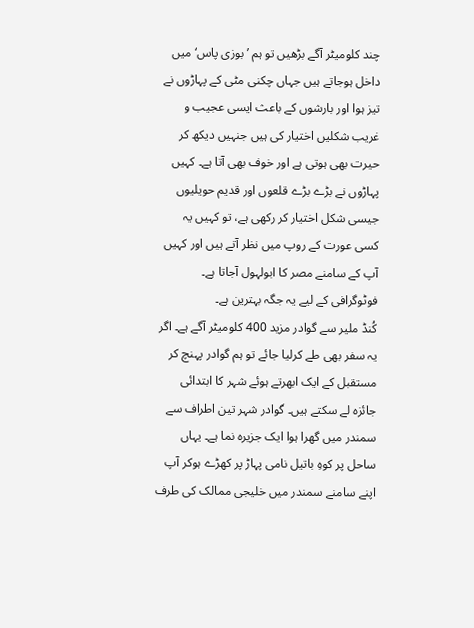چند کلومیٹر آگے بڑھیں تو ہم ’بوزی پاس‘ میں داخل ہوجاتے ہیں جہاں چکنی مٹی کے پہاڑوں نے تیز ہوا اور بارشوں کے باعث ایسی عجیب و غریب شکلیں اختیار کی ہیں جنہیں دیکھ کر حیرت بھی ہوتی ہے اور خوف بھی آتا ہے۔ کہیں پہاڑوں نے بڑے بڑے قلعوں اور قدیم حویلیوں جیسی شکل اختیار کر رکھی ہے، تو کہیں یہ کسی عورت کے روپ میں نظر آتے ہیں اور کہیں آپ کے سامنے مصر کا ابولہول آجاتا ہے۔ فوٹوگرافی کے لیے یہ جگہ بہترین ہے۔
کُنڈ ملیر سے گوادر مزید 400 کلومیٹر آگے ہے۔ اگر یہ سفر بھی طے کرلیا جائے تو ہم گوادر پہنچ کر مستقبل کے ایک ابھرتے ہوئے شہر کا ابتدائی جائزہ لے سکتے ہیں۔ گوادر شہر تین اطراف سے سمندر میں گھرا ہوا ایک جزیرہ نما ہے۔ یہاں ساحل پر کوہِ باتیل نامی پہاڑ پر کھڑے ہوکر آپ اپنے سامنے سمندر میں خلیجی ممالک کی طرف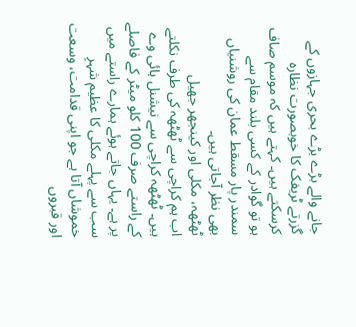جانے والے بڑے بڑے بحری جہازوں کے گزرتے ٹریفک کا خوبصورت نظارہ کرسکتے ہیں۔ کہتے ہیں کہ موسم صاف ہو تو گوادر کے کسی بلند مقام سے سمندر پار مسقط عمان کی روشنیاں بھی نظر آجاتی ہیں۔
ٹھٹھہ، مکلی اور کینجھر جھیل
اب ہم کراچی سے ٹھٹھہ کی طرف نکلتے ہیں۔ ٹھٹھہ کراچی سے نیشنل ہائی وے کے راستے صرف 100 کلو میٹر کے فاصلے پر ہے۔ یہاں جاتے ہوئے ہمارے راستے میں سب سے پہلے مکلی کا عظیم شہرِ خموشاں آتا ہے جو اپنی قدامت، وسعت اور قبروں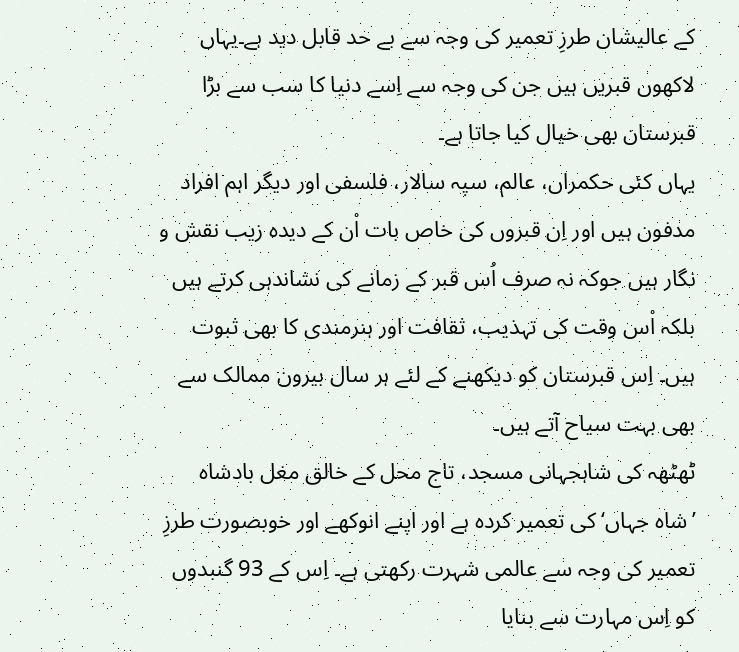کے عالیشان طرزِ تعمیر کی وجہ سے بے حد قابل دید ہے۔یہاں لاکھوں قبریں ہیں جن کی وجہ سے اِسے دنیا کا سب سے بڑا قبرستان بھی خیال کیا جاتا ہے۔
یہاں کئی حکمراں، عالم، سپہ سالار، فلسفی اور دیگر اہم افراد مدفون ہیں اور اِن قبروں کی خاص بات اْن کے دیدہ زیب نقش و نگار ہیں جوکہ نہ صرف اُس قبر کے زمانے کی نشاندہی کرتے ہیں بلکہ اْس وقت کی تہذیب، ثقافت اور ہنرمندی کا بھی ثبوت ہیں۔ اِس قبرستان کو دیکھنے کے لئے ہر سال بیرون ممالک سے بھی بہت سیاح آتے ہیں۔
ٹھٹھہ کی شاہجہانی مسجد، تاج محل کے خالق مغل بادشاہ ’شاہ جہاں‘ کی تعمیر کردہ ہے اور اپنے انوکھے اور خوبصورت طرزِ تعمیر کی وجہ سے عالمی شہرت رکھتی ہے۔ اِس کے 93 گنبدوں کو اِس مہارت سے بنایا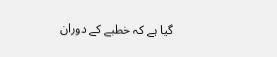گیا ہے کہ خطبے کے دوران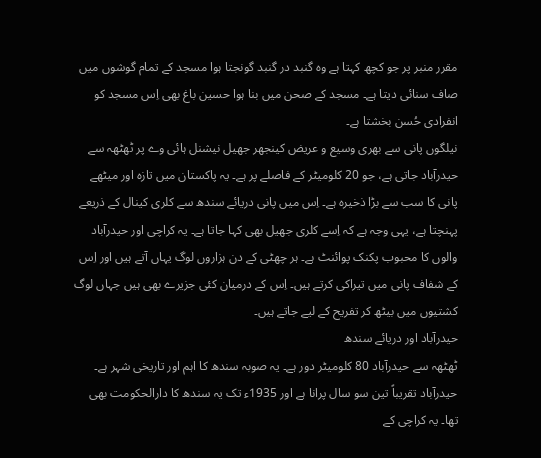مقرر منبر پر جو کچھ کہتا ہے وہ گنبد در گنبد گونجتا ہوا مسجد کے تمام گوشوں میں صاف سنائی دیتا ہے۔ مسجد کے صحن میں بنا ہوا حسین باغ بھی اِس مسجد کو انفرادی حُسن بخشتا ہے۔
نیلگوں پانی سے بھری وسیع و عریض کینجھر جھیل نیشنل ہائی وے پر ٹھٹھہ سے حیدرآباد جاتی ہے، جو 20 کلومیٹر کے فاصلے پر ہے۔ یہ پاکستان میں تازہ اور میٹھے پانی کا سب سے بڑا ذخیرہ ہے۔ اِس میں پانی دریائے سندھ سے کلری کینال کے ذریعے پہنچتا ہے، یہی وجہ ہے کہ اِسے کلری جھیل بھی کہا جاتا ہے۔ یہ کراچی اور حیدرآباد والوں کا محبوب پکنک پوائنٹ ہے۔ ہر چھٹی کے دن ہزاروں لوگ یہاں آتے ہیں اور اِس کے شفاف پانی میں تیراکی کرتے ہیں۔ اِس کے درمیان کئی جزیرے بھی ہیں جہاں لوگ کشتیوں میں بیٹھ کر تفریح کے لیے جاتے ہیں۔
حیدرآباد اور دریائے سندھ
ٹھٹھہ سے حیدرآباد 80 کلومیٹر دور ہے۔ یہ صوبہ سندھ کا اہم اور تاریخی شہر ہے۔ حیدرآباد تقریباً تین سو سال پرانا ہے اور 1935ء تک یہ سندھ کا دارالحکومت بھی تھا۔ یہ کراچی کے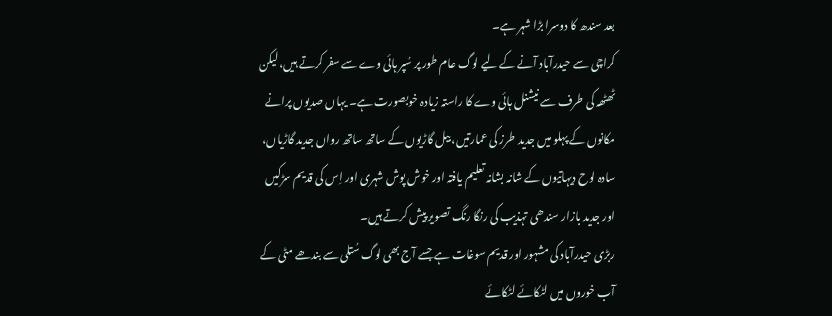بعد سندھ کا دوسرا بڑا شہر ہے۔
کراچی سے حیدرآباد آنے کے لیے لوگ عام طور پر سُپر ہائی وے سے سفر کرتے ہیں، لیکن ٹھٹھہ کی طرف سے نیشنل ہائی وے کا راستہ زیادہ خوبصورت ہے۔ یہاں صدیوں پرانے مکانوں کے پہلو میں جدید طرز کی عمارتیں، بیل گاڑیوں کے ساتھ ساتھ رواں جدید گاڑیاں، سادہ لوح دیہاتیوں کے شانہ بشانہ تعلیم یافتہ اور خوش پوش شہری اور اِس کی قدیم سڑکیں اور جدید بازار سندھی تہذیب کی رنگا رنگ تصویر پیش کرتے ہیں۔
ربڑی حیدرآباد کی مشہور اور قدیم سوغات ہے جسے آج بھی لوگ سُتلی سے بندھے مٹی کے آب خوروں میں لٹکائے لٹکائے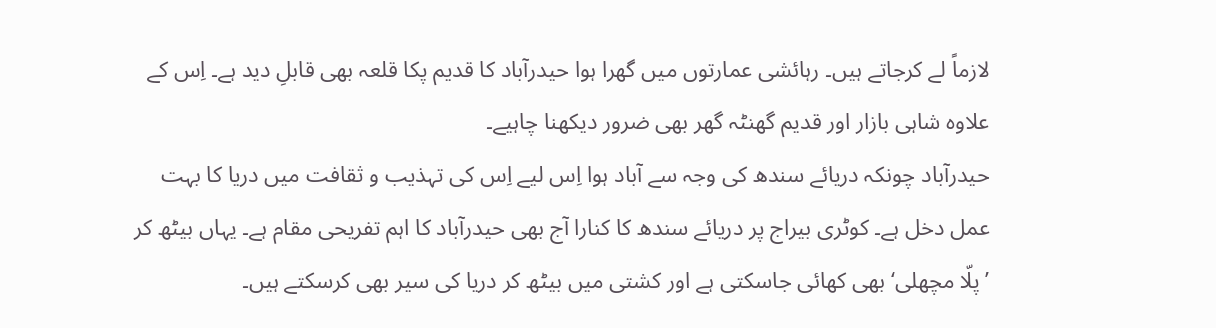لازماً لے کرجاتے ہیں۔ رہائشی عمارتوں میں گھرا ہوا حیدرآباد کا قدیم پکا قلعہ بھی قابلِ دید ہے۔ اِس کے علاوہ شاہی بازار اور قدیم گھنٹہ گھر بھی ضرور دیکھنا چاہیے۔
حیدرآباد چونکہ دریائے سندھ کی وجہ سے آباد ہوا اِس لیے اِس کی تہذیب و ثقافت میں دریا کا بہت عمل دخل ہے۔ کوٹری بیراج پر دریائے سندھ کا کنارا آج بھی حیدرآباد کا اہم تفریحی مقام ہے۔ یہاں بیٹھ کر ’پلّا مچھلی‘ بھی کھائی جاسکتی ہے اور کشتی میں بیٹھ کر دریا کی سیر بھی کرسکتے ہیں۔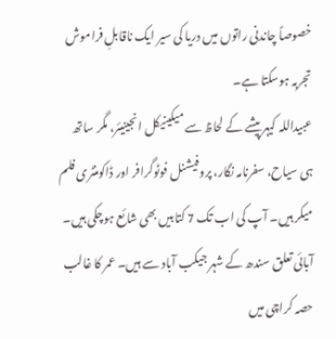خصوصاً چاندنی راتوں میں دریا کی سیر ایک ناقابلِ فراموش تجربہ ہوسکتا ہے۔
عبیداللہ کیہر پیشے کے لحاظ سے میکینیکل انجینیئر، مگر ساتھ ہی سیاح، سفرنامہ نگار، پروفیشنل فوٹوگرافر اور ڈاکومنٹری فلم میکر ہیں۔ آپ کی اب تک 7 کتابیں بھی شائع ہوچکی ہیں۔ آبائی تعلق سندھ کے شہر جیکب آباد سے ہیں۔ عمر کا غالب حصہ کراچی میں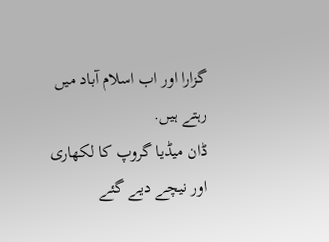گزارا اور اب اسلام آباد میں رہتے ہیں.
ڈان میڈیا گروپ کا لکھاری اور نیچے دیے گئے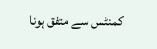کمنٹس سے متفق ہونا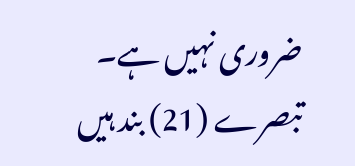ضروری نہیں ہے۔
تبصرے (21) بند ہیں